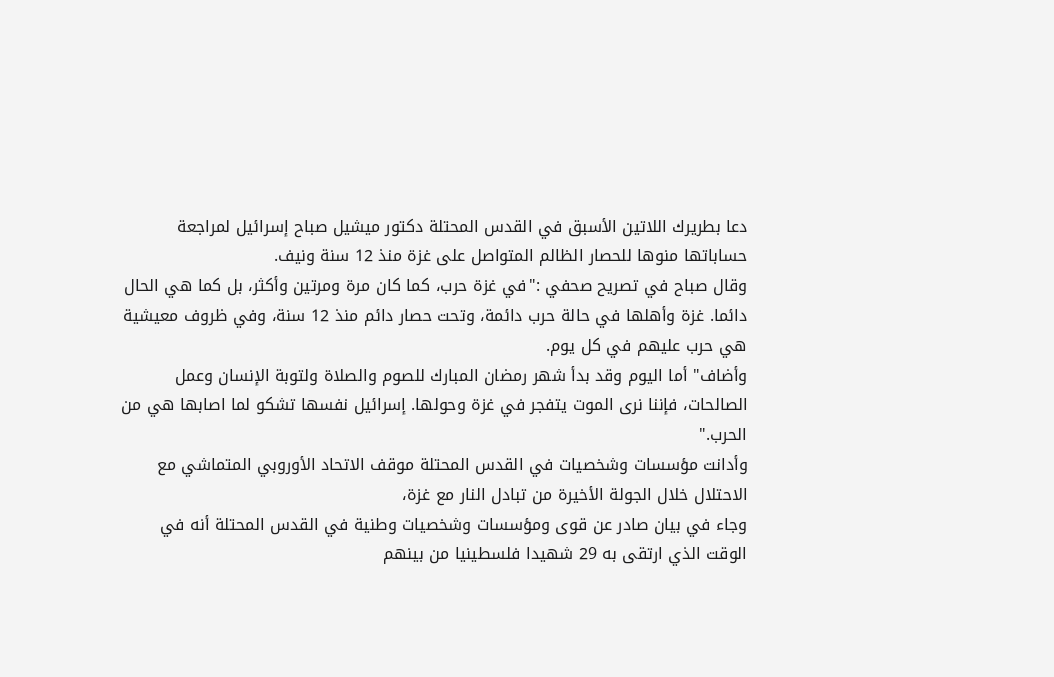دعا بطريرك اللاتين الأسبق في القدس المحتلة دكتور ميشيل صباح إسرائيل لمراجعة حساباتها منوها للحصار الظالم المتواصل على غزة منذ 12 سنة ونيف.
وقال صباح في تصريح صحفي :"في غزة حرب، كما كان مرة ومرتين وأكثر، بل كما هي الحال دائما. غزة وأهلها في حالة حرب دائمة، وتحت حصار دائم منذ 12 سنة، وفي ظروف معيشية هي حرب عليهم في كل يوم.
وأضاف" أما اليوم وقد بدأ شهر رمضان المبارك للصوم والصلاة ولتوبة الإنسان وعمل الصالحات، فإننا نرى الموت يتفجر في غزة وحولها. إسرائيل نفسها تشكو لما اصابها هي من الحرب."
وأدانت مؤسسات وشخصيات في القدس المحتلة موقف الاتحاد الأوروبي المتماشي مع الاحتلال خلال الجولة الأخيرة من تبادل النار مع غزة،
وجاء في بيان صادر عن قوى ومؤسسات وشخصيات وطنية في القدس المحتلة أنه في الوقت الذي ارتقى به 29 شهيدا فلسطينيا من بينهم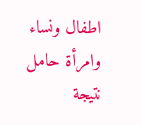اطفال ونساء وامرأة حامل نتيجة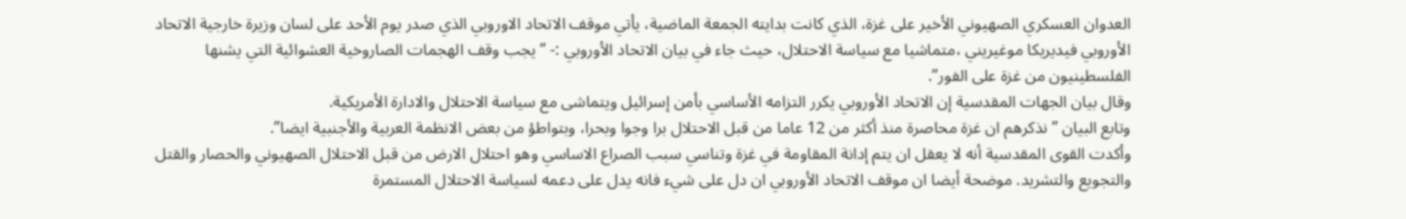العدوان العسكري الصهيوني الأخير على غزة، الذي كانت بدايته الجمعة الماضية، يأتي موقف الاتحاد الاوروبي الذي صدر يوم الأحد على لسان وزيرة خارجية الاتحاد الأوروبي فيديريكا موغيريني ،متماشيا مع سياسة الاحتلال، حيث جاء في بيان الاتحاد الأوروبي :- ” يجب وقف الهجمات الصاروخية العشوائية التي يشنها الفلسطينيون من غزة على الفور”.
وقال بيان الجهات المقدسية إن الاتحاد الأوروبي يكرر التزامه الأساسي بأمن إسرائيل ويتماشى مع سياسة الاحتلال والادارة الأمريكية.
وتابع البيان ” نذكرهم ان غزة محاصرة منذ أكثر من 12 عاما من قبل الاحتلال برا وجوا وبحرا، وبتواطؤ من بعض الانظمة العربية والأجنبية ايضا”.
وأكدت القوى المقدسية أنه لا يعقل ان يتم إدانة المقاومة في غزة وتناسي سبب الصراع الاساسي وهو احتلال الارض من قبل الاحتلال الصهيوني والحصار والقتل والتجويع والتشريد. موضحة أيضا ان موقف الاتحاد الأوروبي ان دل على شيء فانه يدل على دعمه لسياسة الاحتلال المستمرة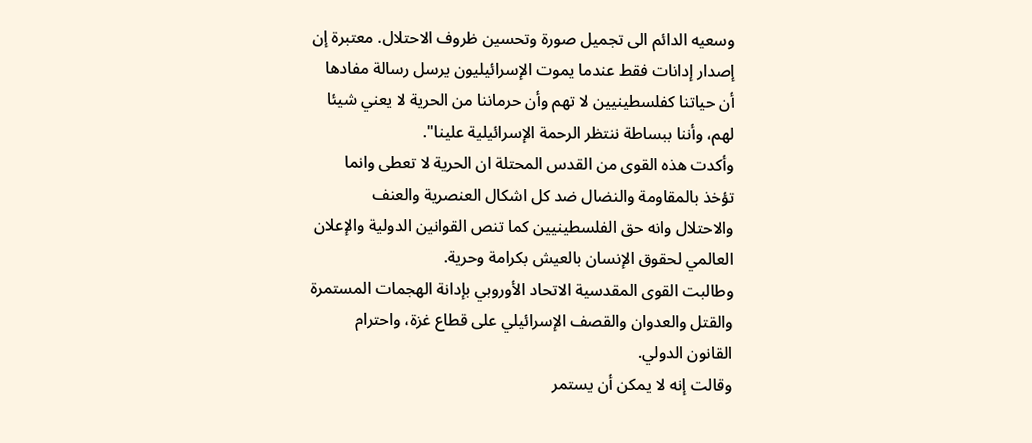وسعيه الدائم الى تجميل صورة وتحسين ظروف الاحتلال. معتبرة إن إصدار إدانات فقط عندما يموت الإسرائيليون يرسل رسالة مفادها أن حياتنا كفلسطينيين لا تهم وأن حرماننا من الحرية لا يعني شيئا لهم، وأننا ببساطة ننتظر الرحمة الإسرائيلية علينا".
وأكدت هذه القوى من القدس المحتلة ان الحرية لا تعطى وانما تؤخذ بالمقاومة والنضال ضد كل اشكال العنصرية والعنف والاحتلال وانه حق الفلسطينيين كما تنص القوانين الدولية والإعلان العالمي لحقوق الإنسان بالعيش بكرامة وحرية.
وطالبت القوى المقدسية الاتحاد الأوروبي بإدانة الهجمات المستمرة والقتل والعدوان والقصف الإسرائيلي على قطاع غزة، واحترام القانون الدولي.
وقالت إنه لا يمكن أن يستمر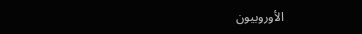الأوروبيون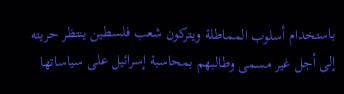باستخدام أسلوب المماطلة ويتركون شعب فلسطين ينتظر حريته إلى أجل غير مسمى وطالبهم بمحاسبة إسرائيل على سياساتها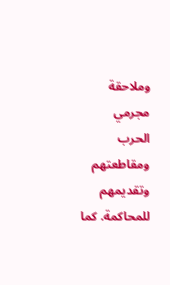وملاحقة مجرمي الحرب ومقاطعتهم وتقديمهم للمحاكمة. كما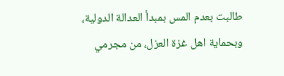طالبت بعدم المس بمبدأ العدالة الدولية، وبحماية اهل غزة العزل، من مجرمي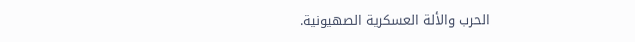الحرب والألة العسكرية الصهيونية.